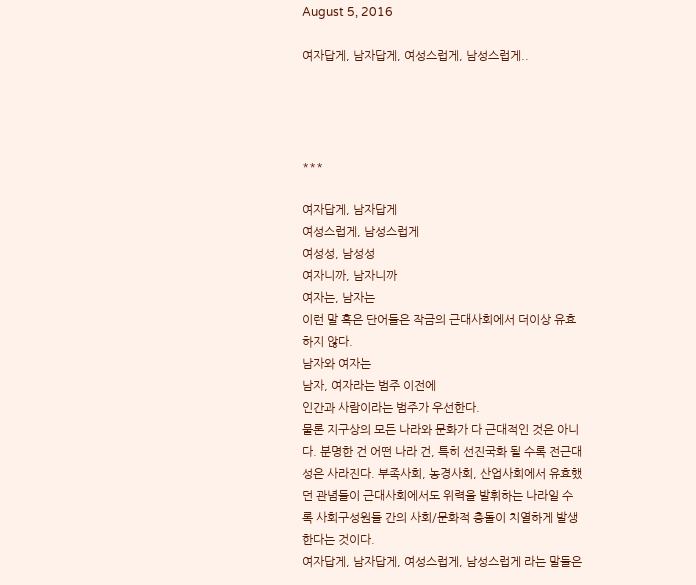August 5, 2016

여자답게, 남자답게, 여성스럽게, 남성스럽게..




***

여자답게, 남자답게
여성스럽게, 남성스럽게
여성성, 남성성
여자니까, 남자니까
여자는, 남자는
이런 말 혹은 단어들은 작금의 근대사회에서 더이상 유효하지 않다.
남자와 여자는
남자, 여자라는 범주 이전에
인간과 사람이라는 범주가 우선한다.
물론 지구상의 모든 나라와 문화가 다 근대적인 것은 아니다. 분명한 건 어떤 나라 건, 특히 선진국화 될 수록 전근대성은 사라진다. 부족사회, 농경사회, 산업사회에서 유효했던 관념들이 근대사회에서도 위력을 발휘하는 나라일 수록 사회구성원들 간의 사회/문화적 충돌이 치열하게 발생한다는 것이다.
여자답게, 남자답게, 여성스럽게, 남성스럽게 라는 말들은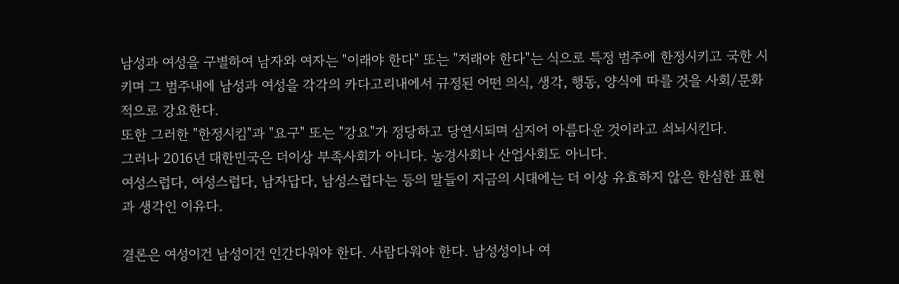남성과 여성을 구별하여 남자와 여자는 "이래야 한다" 또는 "저래야 한다"는 식으로 특정 범주에 한정시키고 국한 시키며 그 범주내에 남성과 여성을 각각의 카다고리내에서 규정된 어떤 의식, 생각, 행동, 양식에 따를 것을 사회/문화적으로 강요한다.
또한 그러한 "한정시킴"과 "요구" 또는 "강요"가 정당하고 당연시되며 심지어 아름다운 것이라고 쇠뇌시킨다.
그러나 2016년 대한민국은 더이상 부족사회가 아니다. 농경사회나 산업사회도 아니다.
여성스럽다, 여성스럽다, 남자답다, 남성스럽다는 등의 말들이 지금의 시대에는 더 이상 유효하지 않은 한심한 표현과 생각인 이유다.

결론은 여성이건 남성이건 인간다워야 한다. 사람다워야 한다. 남성성이나 여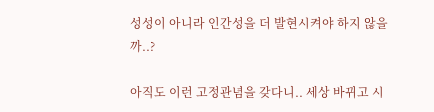성성이 아니라 인간성을 더 발현시켜야 하지 않을까..?

아직도 이런 고정관념을 갖다니.. 세상 바뀌고 시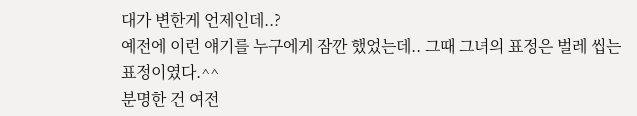대가 변한게 언제인데..?
예전에 이런 얘기를 누구에게 잠깐 했었는데.. 그때 그녀의 표정은 벌레 씹는 표정이였다.^^
분명한 건 여전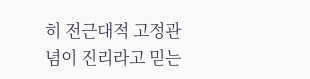히 전근대적 고정관념이 진리라고 믿는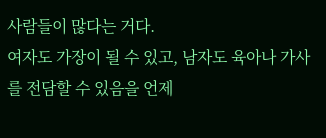사람들이 많다는 거다.
여자도 가장이 될 수 있고, 남자도 육아나 가사를 전담할 수 있음을 언제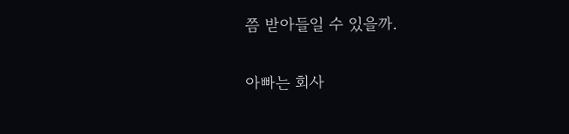쯤 받아들일 수 있을까.

아빠는 회사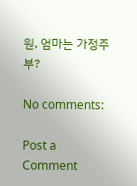원, 엄마는 가정주부?

No comments:

Post a Comment